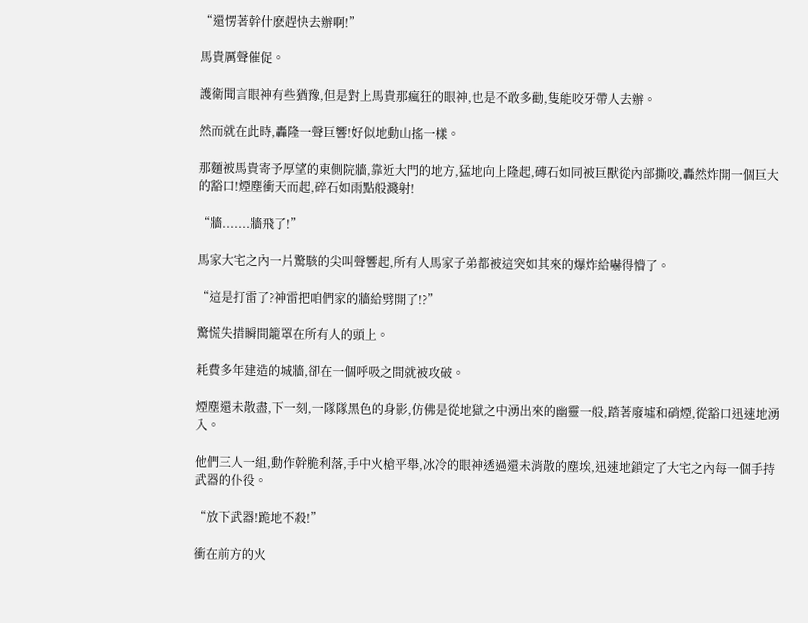“還愣著幹什麽趕快去辦啊!”

馬貴厲聲催促。

護衛聞言眼神有些猶豫,但是對上馬貴那瘋狂的眼神,也是不敢多勸,隻能咬牙帶人去辦。

然而就在此時,轟隆一聲巨響!好似地動山搖一樣。

那麵被馬貴寄予厚望的東側院牆,靠近大門的地方,猛地向上隆起,磚石如同被巨獸從內部撕咬,轟然炸開一個巨大的豁口!煙塵衝天而起,碎石如雨點般濺射!

“牆.......牆飛了!”

馬家大宅之內一片驚駭的尖叫聲響起,所有人馬家子弟都被這突如其來的爆炸給嚇得懵了。

“這是打雷了?神雷把咱們家的牆給劈開了!?”

驚慌失措瞬間籠罩在所有人的頭上。

耗費多年建造的城牆,卻在一個呼吸之間就被攻破。

煙塵還未散盡,下一刻,一隊隊黑色的身影,仿佛是從地獄之中湧出來的幽靈一般,踏著廢墟和硝煙,從豁口迅速地湧入。

他們三人一組,動作幹脆利落,手中火槍平舉,冰冷的眼神透過還未消散的塵埃,迅速地鎖定了大宅之內每一個手持武器的仆役。

“放下武器!跪地不殺!”

衝在前方的火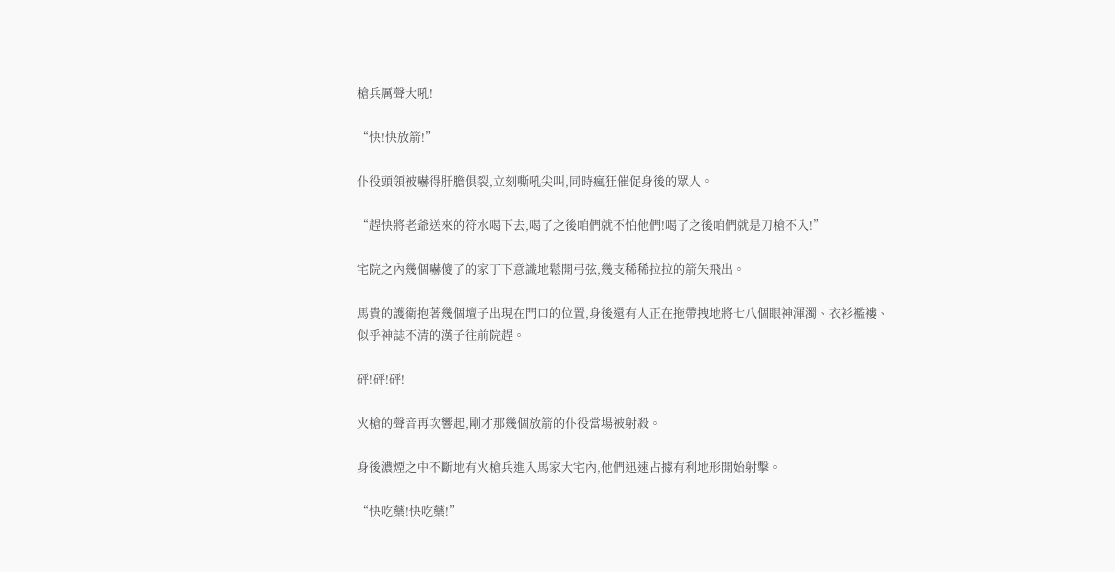槍兵厲聲大吼!

“快!快放箭!”

仆役頭領被嚇得肝膽俱裂,立刻嘶吼尖叫,同時瘋狂催促身後的眾人。

“趕快將老爺送來的符水喝下去,喝了之後咱們就不怕他們!喝了之後咱們就是刀槍不入!”

宅院之內幾個嚇傻了的家丁下意識地鬆開弓弦,幾支稀稀拉拉的箭矢飛出。

馬貴的護衛抱著幾個壇子出現在門口的位置,身後還有人正在拖帶拽地將七八個眼神渾濁、衣衫襤褸、似乎神誌不清的漢子往前院趕。

砰!砰!砰!

火槍的聲音再次響起,剛才那幾個放箭的仆役當場被射殺。

身後濃煙之中不斷地有火槍兵進入馬家大宅內,他們迅速占據有利地形開始射擊。

“快吃藥!快吃藥!”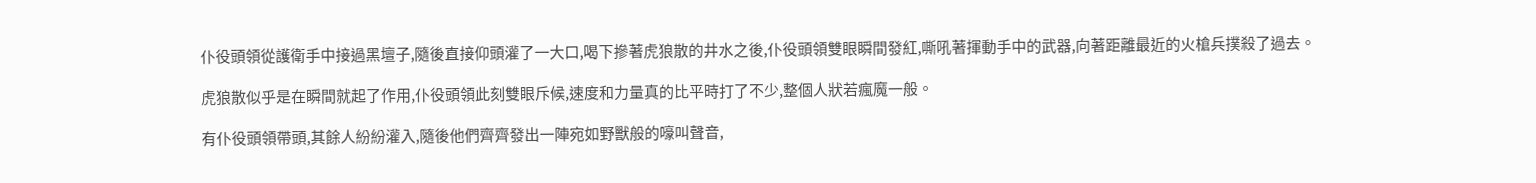仆役頭領從護衛手中接過黑壇子,隨後直接仰頭灌了一大口,喝下摻著虎狼散的井水之後,仆役頭領雙眼瞬間發紅,嘶吼著揮動手中的武器,向著距離最近的火槍兵撲殺了過去。

虎狼散似乎是在瞬間就起了作用,仆役頭領此刻雙眼斥候,速度和力量真的比平時打了不少,整個人狀若瘋魔一般。

有仆役頭領帶頭,其餘人紛紛灌入,隨後他們齊齊發出一陣宛如野獸般的嚎叫聲音,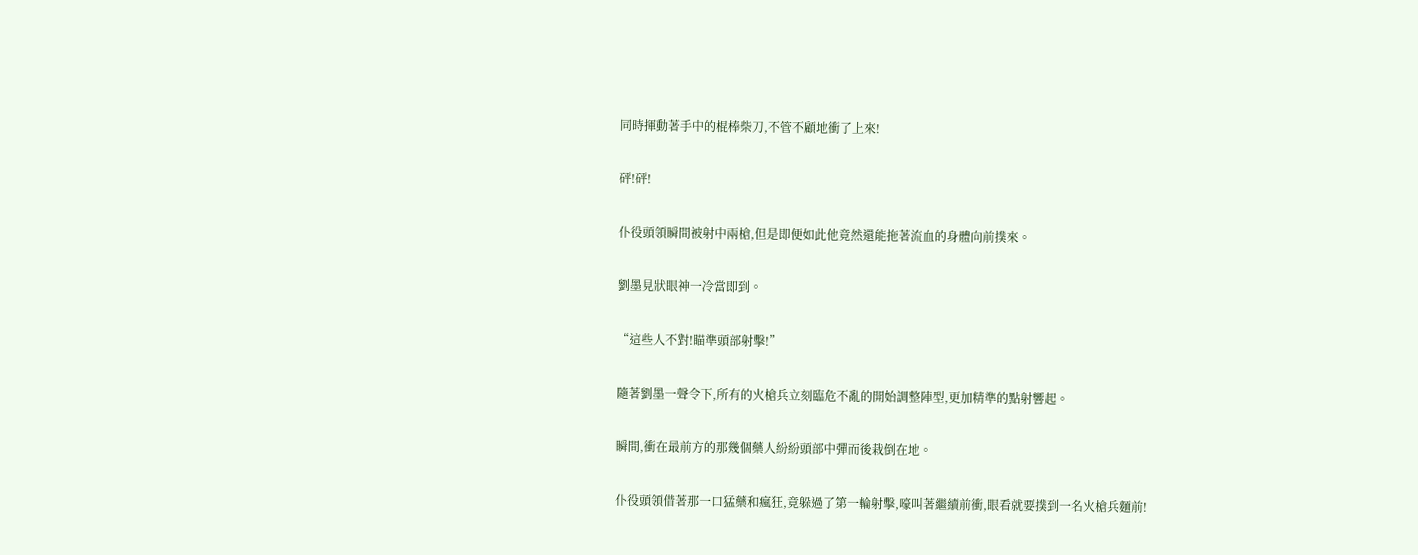同時揮動著手中的棍棒柴刀,不管不顧地衝了上來!

砰!砰!

仆役頭領瞬間被射中兩槍,但是即便如此他竟然還能拖著流血的身體向前撲來。

劉墨見狀眼神一冷當即到。

“這些人不對!瞄準頭部射擊!”

隨著劉墨一聲令下,所有的火槍兵立刻臨危不亂的開始調整陣型,更加精準的點射響起。

瞬間,衝在最前方的那幾個藥人紛紛頭部中彈而後栽倒在地。

仆役頭領借著那一口猛藥和瘋狂,竟躲過了第一輪射擊,嚎叫著繼續前衝,眼看就要撲到一名火槍兵麵前!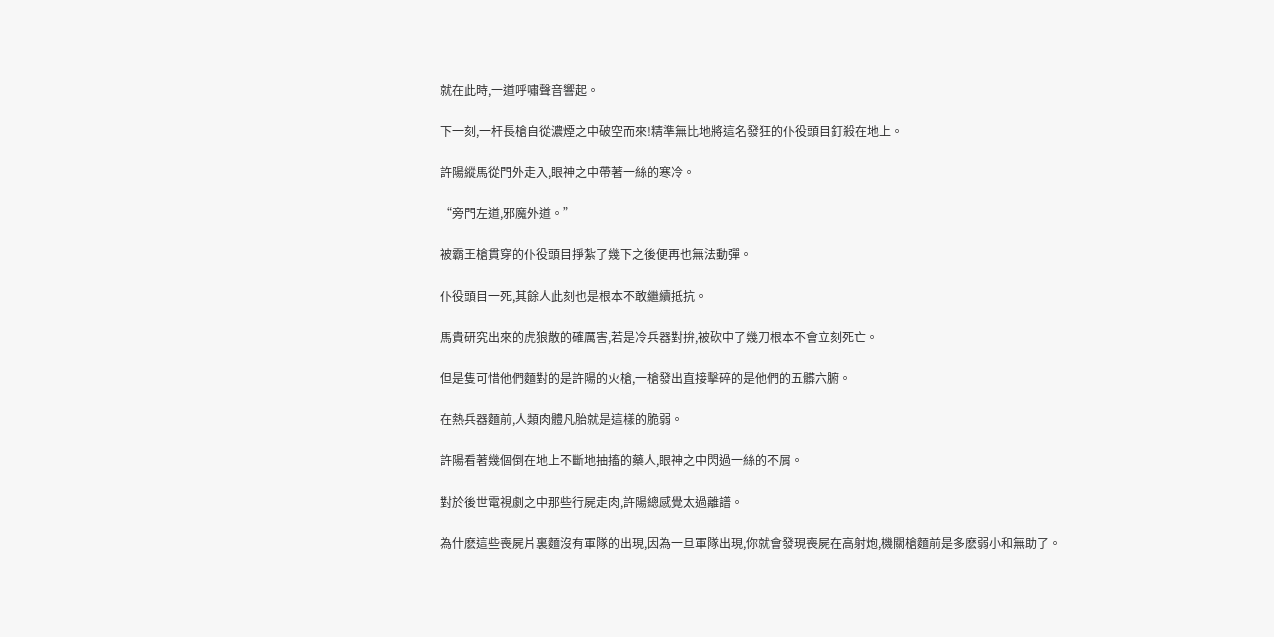就在此時,一道呼嘯聲音響起。

下一刻,一杆長槍自從濃煙之中破空而來!精準無比地將這名發狂的仆役頭目釘殺在地上。

許陽縱馬從門外走入,眼神之中帶著一絲的寒冷。

“旁門左道,邪魔外道。”

被霸王槍貫穿的仆役頭目掙紮了幾下之後便再也無法動彈。

仆役頭目一死,其餘人此刻也是根本不敢繼續抵抗。

馬貴研究出來的虎狼散的確厲害,若是冷兵器對拚,被砍中了幾刀根本不會立刻死亡。

但是隻可惜他們麵對的是許陽的火槍,一槍發出直接擊碎的是他們的五髒六腑。

在熱兵器麵前,人類肉體凡胎就是這樣的脆弱。

許陽看著幾個倒在地上不斷地抽搐的藥人,眼神之中閃過一絲的不屑。

對於後世電視劇之中那些行屍走肉,許陽總感覺太過離譜。

為什麽這些喪屍片裏麵沒有軍隊的出現,因為一旦軍隊出現,你就會發現喪屍在高射炮,機關槍麵前是多麽弱小和無助了。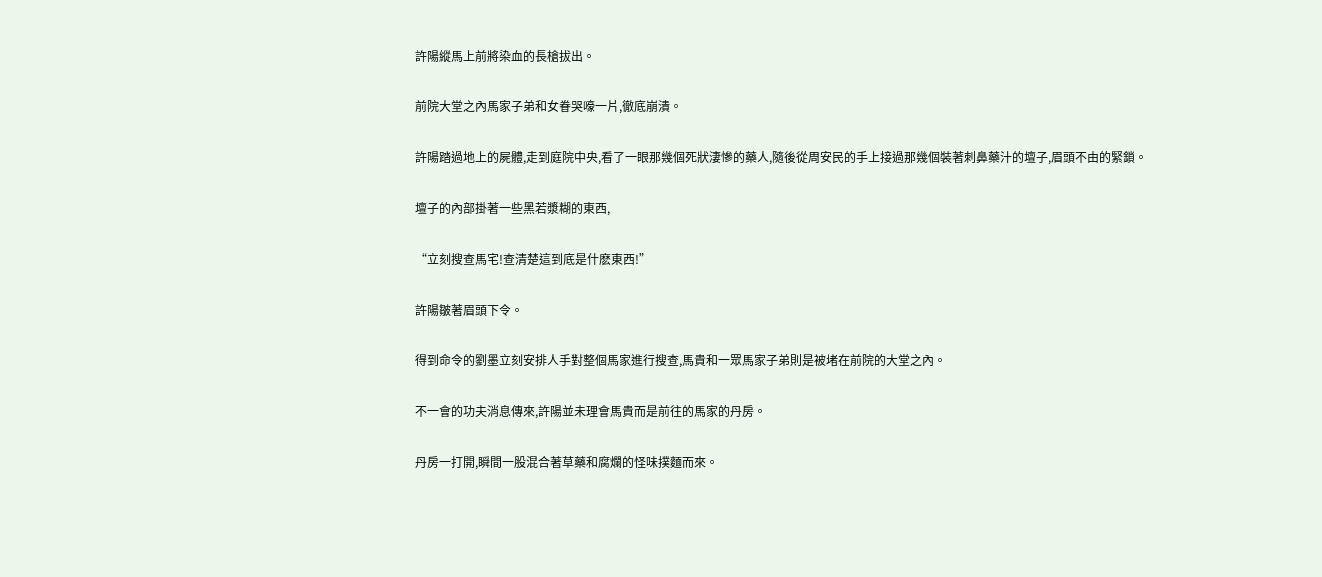許陽縱馬上前將染血的長槍拔出。

前院大堂之內馬家子弟和女眷哭嚎一片,徹底崩潰。

許陽踏過地上的屍體,走到庭院中央,看了一眼那幾個死狀淒慘的藥人,隨後從周安民的手上接過那幾個裝著刺鼻藥汁的壇子,眉頭不由的緊鎖。

壇子的內部掛著一些黑若漿糊的東西,

“立刻搜查馬宅!查清楚這到底是什麽東西!”

許陽皺著眉頭下令。

得到命令的劉墨立刻安排人手對整個馬家進行搜查,馬貴和一眾馬家子弟則是被堵在前院的大堂之內。

不一會的功夫消息傳來,許陽並未理會馬貴而是前往的馬家的丹房。

丹房一打開,瞬間一股混合著草藥和腐爛的怪味撲麵而來。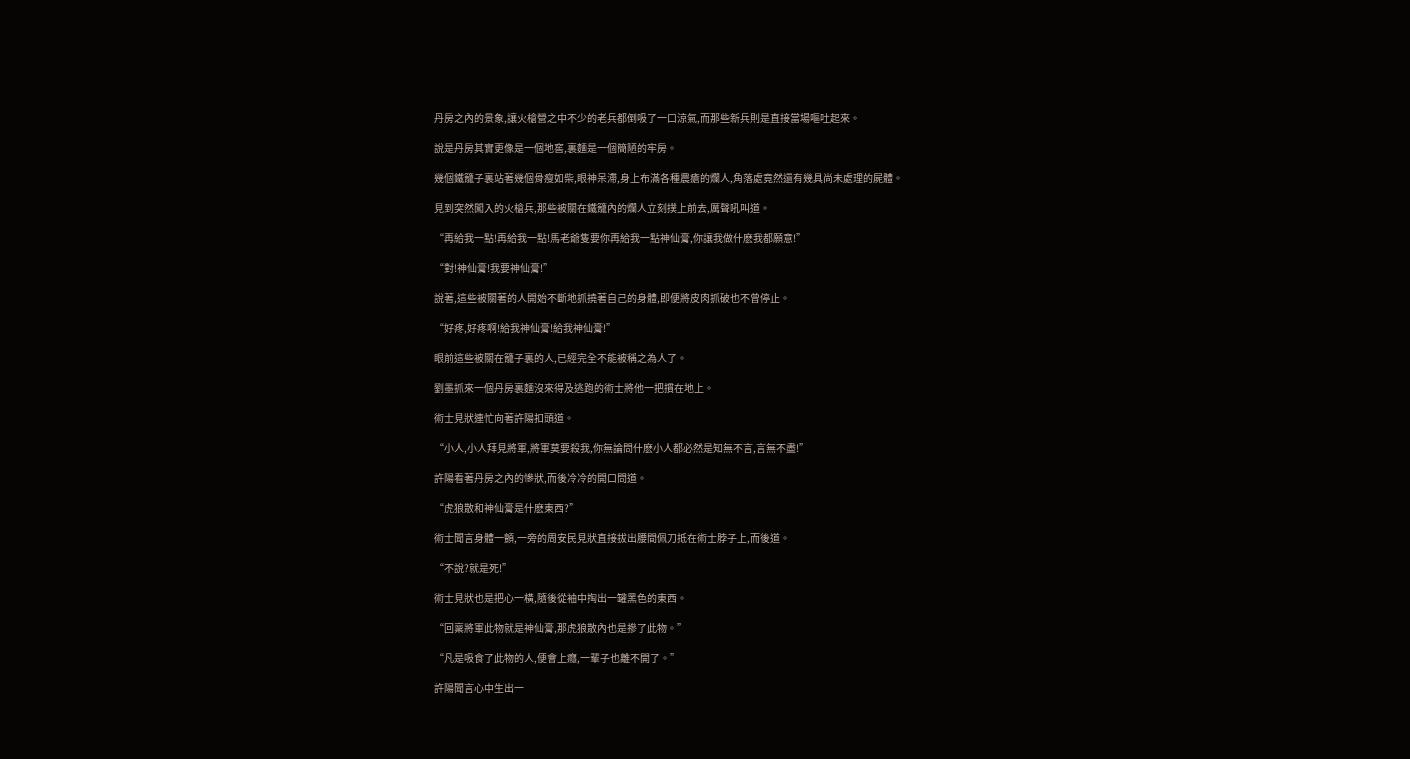丹房之內的景象,讓火槍營之中不少的老兵都倒吸了一口涼氣,而那些新兵則是直接當場嘔吐起來。

說是丹房其實更像是一個地窖,裏麵是一個簡陋的牢房。

幾個鐵籠子裏站著幾個骨瘦如柴,眼神呆滯,身上布滿各種農瘡的爛人,角落處竟然還有幾具尚未處理的屍體。

見到突然闖入的火槍兵,那些被關在鐵籠內的爛人立刻撲上前去,厲聲吼叫道。

“再給我一點!再給我一點!馬老爺隻要你再給我一點神仙膏,你讓我做什麽我都願意!”

“對!神仙膏!我要神仙膏!”

說著,這些被關著的人開始不斷地抓撓著自己的身體,即便將皮肉抓破也不曾停止。

“好疼,好疼啊!給我神仙膏!給我神仙膏!”

眼前這些被關在籠子裏的人,已經完全不能被稱之為人了。

劉墨抓來一個丹房裏麵沒來得及逃跑的術士將他一把摜在地上。

術士見狀連忙向著許陽扣頭道。

“小人,小人拜見將軍,將軍莫要殺我,你無論問什麽小人都必然是知無不言,言無不盡!”

許陽看著丹房之內的慘狀,而後冷冷的開口問道。

“虎狼散和神仙膏是什麽東西?”

術士聞言身體一顫,一旁的周安民見狀直接拔出腰間佩刀抵在術士脖子上,而後道。

“不說?就是死!”

術士見狀也是把心一橫,隨後從袖中掏出一罐黑色的東西。

“回稟將軍此物就是神仙膏,那虎狼散內也是摻了此物。”

“凡是吸食了此物的人,便會上癮,一輩子也離不開了。”

許陽聞言心中生出一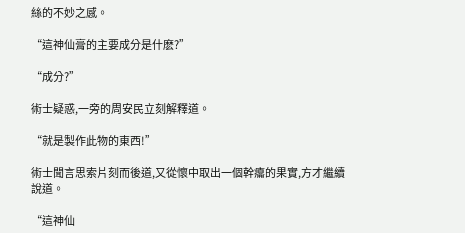絲的不妙之感。

“這神仙膏的主要成分是什麽?”

“成分?”

術士疑惑,一旁的周安民立刻解釋道。

“就是製作此物的東西!”

術士聞言思索片刻而後道,又從懷中取出一個幹癟的果實,方才繼續說道。

“這神仙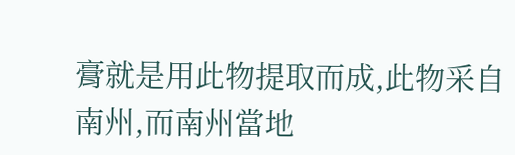膏就是用此物提取而成,此物采自南州,而南州當地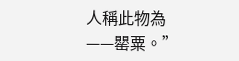人稱此物為——罌粟。”